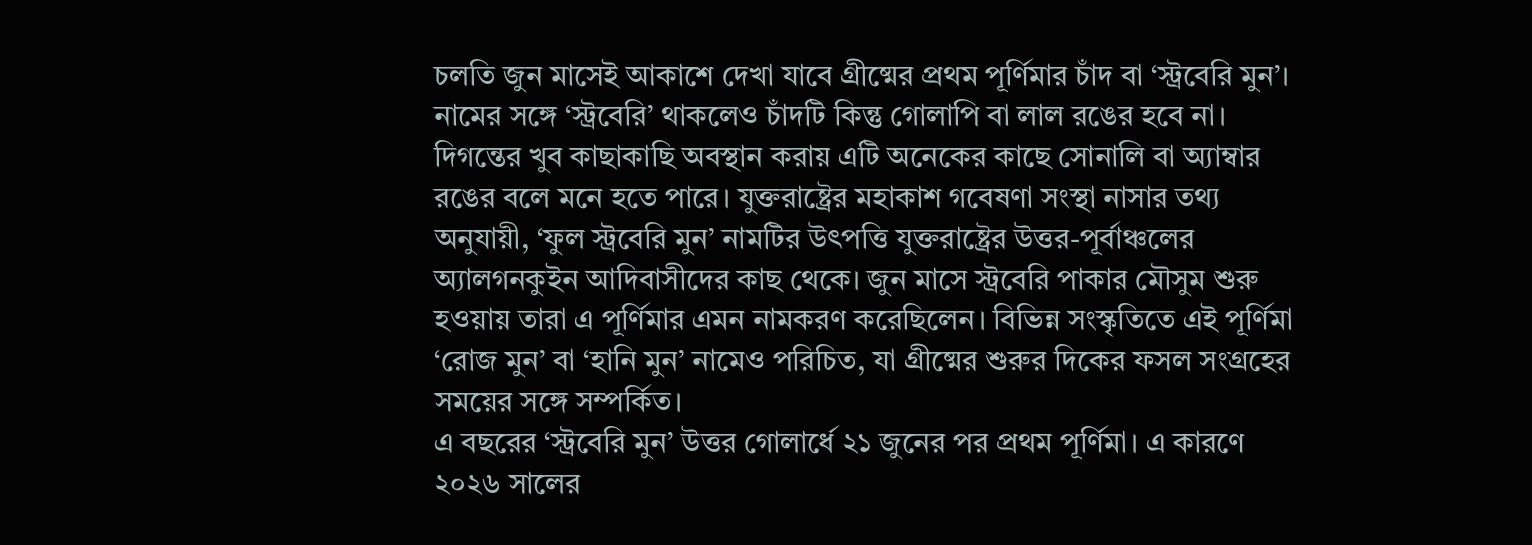চলতি জুন মাসেই আকাশে দেখা যাবে গ্রীষ্মের প্রথম পূর্ণিমার চাঁদ বা ‘স্ট্রবেরি মুন’। নামের সঙ্গে ‘স্ট্রবেরি’ থাকলেও চাঁদটি কিন্তু গোলাপি বা লাল রঙের হবে না। দিগন্তের খুব কাছাকাছি অবস্থান করায় এটি অনেকের কাছে সোনালি বা অ্যাম্বার রঙের বলে মনে হতে পারে। যুক্তরাষ্ট্রের মহাকাশ গবেষণা সংস্থা নাসার তথ্য অনুযায়ী, ‘ফুল স্ট্রবেরি মুন’ নামটির উৎপত্তি যুক্তরাষ্ট্রের উত্তর-পূর্বাঞ্চলের অ্যালগনকুইন আদিবাসীদের কাছ থেকে। জুন মাসে স্ট্রবেরি পাকার মৌসুম শুরু হওয়ায় তারা এ পূর্ণিমার এমন নামকরণ করেছিলেন। বিভিন্ন সংস্কৃতিতে এই পূর্ণিমা ‘রোজ মুন’ বা ‘হানি মুন’ নামেও পরিচিত, যা গ্রীষ্মের শুরুর দিকের ফসল সংগ্রহের সময়ের সঙ্গে সম্পর্কিত।
এ বছরের ‘স্ট্রবেরি মুন’ উত্তর গোলার্ধে ২১ জুনের পর প্রথম পূর্ণিমা। এ কারণে ২০২৬ সালের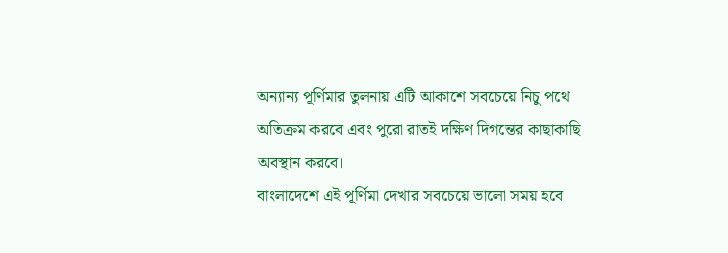অন্যান্য পূর্ণিমার তুলনায় এটি আকাশে সবচেয়ে নিচু পথে অতিক্রম করবে এবং পুরো রাতই দক্ষিণ দিগন্তের কাছাকাছি অবস্থান করবে।
বাংলাদেশে এই পূর্ণিমা দেখার সবচেয়ে ভালো সময় হবে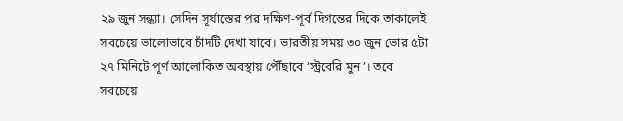২৯ জুন সন্ধ্যা। সেদিন সূর্যাস্তের পর দক্ষিণ-পূর্ব দিগন্তের দিকে তাকালেই সবচেয়ে ভালোভাবে চাঁদটি দেখা যাবে। ভারতীয় সময় ৩০ জুন ভোর ৫টা ২৭ মিনিটে পূর্ণ আলোকিত অবস্থায় পৌঁছাবে ‘স্ট্রবেরি মুন’। তবে সবচেয়ে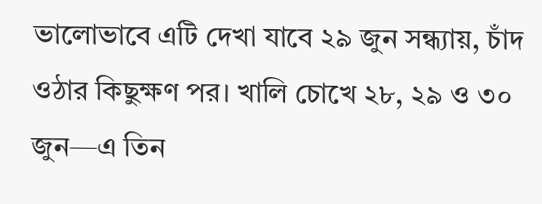ভালোভাবে এটি দেখা যাবে ২৯ জুন সন্ধ্যায়, চাঁদ ওঠার কিছুক্ষণ পর। খালি চোখে ২৮, ২৯ ও ৩০ জুন—এ তিন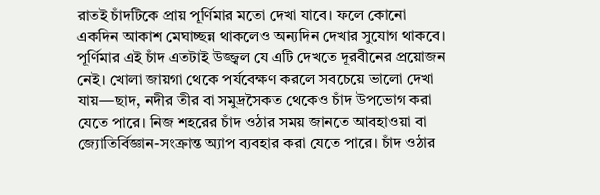রাতই চাঁদটিকে প্রায় পূর্ণিমার মতো দেখা যাবে। ফলে কোনো একদিন আকাশ মেঘাচ্ছন্ন থাকলেও অন্যদিন দেখার সুযোগ থাকবে।
পূর্ণিমার এই চাঁদ এতটাই উজ্জ্বল যে এটি দেখতে দূরবীনের প্রয়োজন নেই। খোলা জায়গা থেকে পর্যবেক্ষণ করলে সবচেয়ে ভালো দেখা যায়—ছাদ, নদীর তীর বা সমুদ্রসৈকত থেকেও চাঁদ উপভোগ করা যেতে পারে। নিজ শহরের চাঁদ ওঠার সময় জানতে আবহাওয়া বা জ্যোতির্বিজ্ঞান-সংক্রান্ত অ্যাপ ব্যবহার করা যেতে পারে। চাঁদ ওঠার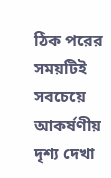ঠিক পরের সময়টিই সবচেয়ে আকর্ষণীয় দৃশ্য দেখা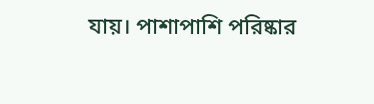যায়। পাশাপাশি পরিষ্কার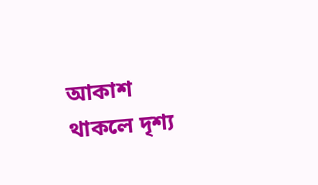আকাশ থাকলে দৃশ্য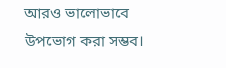আরও ভালোভাবে উপভোগ করা সম্ভব।